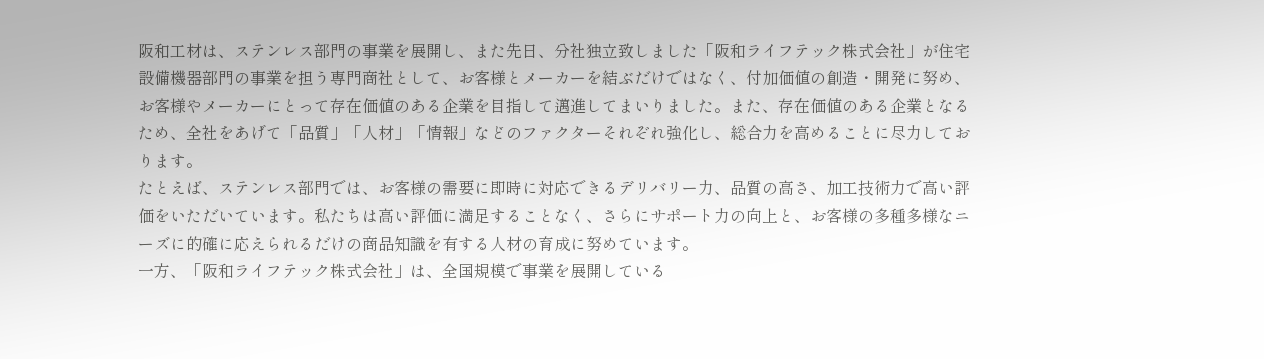阪和工材は、ステンレス部門の事業を展開し、また先日、分社独立致しました「阪和ライフテック株式会社」が住宅設備機器部門の事業を担う専門商社として、お客様とメーカーを結ぶだけではなく、付加価値の創造・開発に努め、お客様やメーカーにとって存在価値のある企業を目指して邁進してまいりました。また、存在価値のある企業となるため、全社をあげて「品質」「人材」「情報」などのファクターそれぞれ強化し、総合力を高めることに尽力しております。
たとえば、ステンレス部門では、お客様の需要に即時に対応できるデリバリー力、品質の高さ、加工技術力で高い評価をいただいています。私たちは高い評価に満足することなく、さらにサポート力の向上と、お客様の多種多様なニーズに的確に応えられるだけの商品知識を有する人材の育成に努めています。
一方、「阪和ライフテック株式会社」は、全国規模で事業を展開している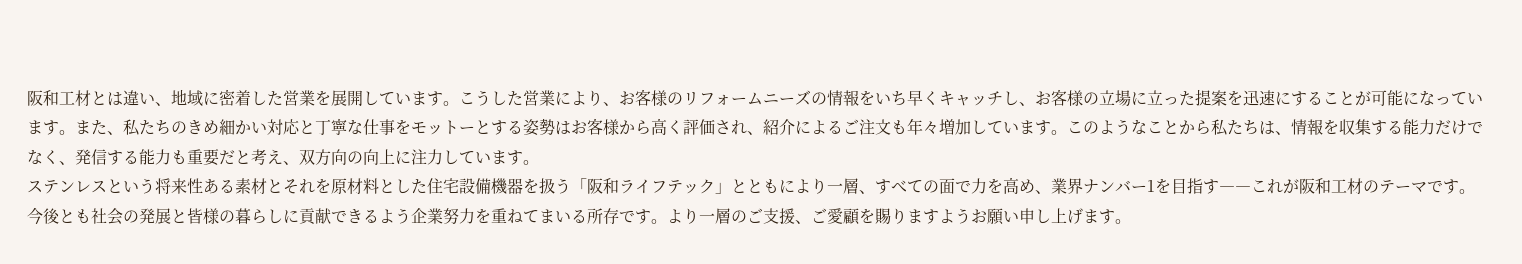阪和工材とは違い、地域に密着した営業を展開しています。こうした営業により、お客様のリフォームニーズの情報をいち早くキャッチし、お客様の立場に立った提案を迅速にすることが可能になっています。また、私たちのきめ細かい対応と丁寧な仕事をモットーとする姿勢はお客様から高く評価され、紹介によるご注文も年々増加しています。このようなことから私たちは、情報を収集する能力だけでなく、発信する能力も重要だと考え、双方向の向上に注力しています。
ステンレスという将来性ある素材とそれを原材料とした住宅設備機器を扱う「阪和ライフテック」とともにより一層、すべての面で力を高め、業界ナンバー1を目指す――これが阪和工材のテーマです。
今後とも社会の発展と皆様の暮らしに貢献できるよう企業努力を重ねてまいる所存です。より一層のご支援、ご愛顧を賜りますようお願い申し上げます。